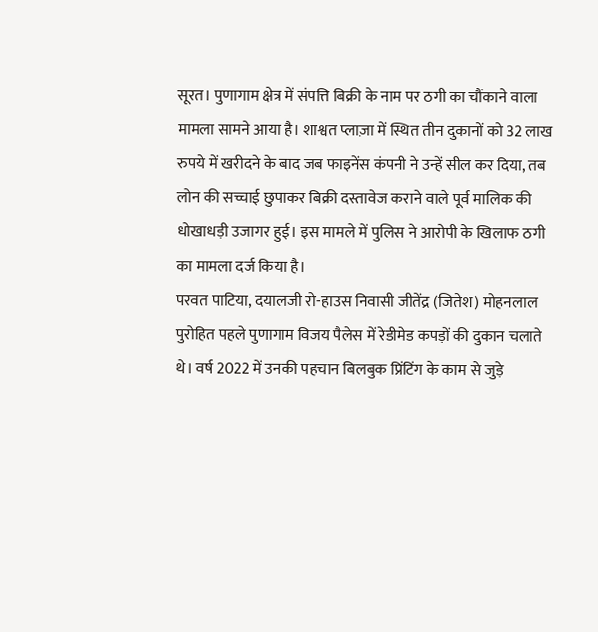सूरत। पुणागाम क्षेत्र में संपत्ति बिक्री के नाम पर ठगी का चौंकाने वाला मामला सामने आया है। शाश्वत प्लाज़ा में स्थित तीन दुकानों को 32 लाख रुपये में खरीदने के बाद जब फाइनेंस कंपनी ने उन्हें सील कर दिया, तब लोन की सच्चाई छुपाकर बिक्री दस्तावेज कराने वाले पूर्व मालिक की धोखाधड़ी उजागर हुई। इस मामले में पुलिस ने आरोपी के खिलाफ ठगी का मामला दर्ज किया है।
परवत पाटिया, दयालजी रो-हाउस निवासी जीतेंद्र (जितेश) मोहनलाल पुरोहित पहले पुणागाम विजय पैलेस में रेडीमेड कपड़ों की दुकान चलाते थे। वर्ष 2022 में उनकी पहचान बिलबुक प्रिंटिंग के काम से जुड़े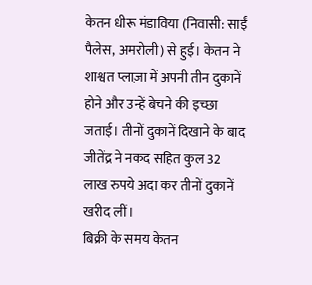केतन धीरू मंडाविया (निवासी: साईं पैलेस, अमरोली) से हुई। केतन ने शाश्वत प्लाज़ा में अपनी तीन दुकानें होने और उन्हें बेचने की इच्छा जताई। तीनों दुकानें दिखाने के बाद जीतेंद्र ने नकद सहित कुल 32 लाख रुपये अदा कर तीनों दुकानें खरीद लीं।
बिक्री के समय केतन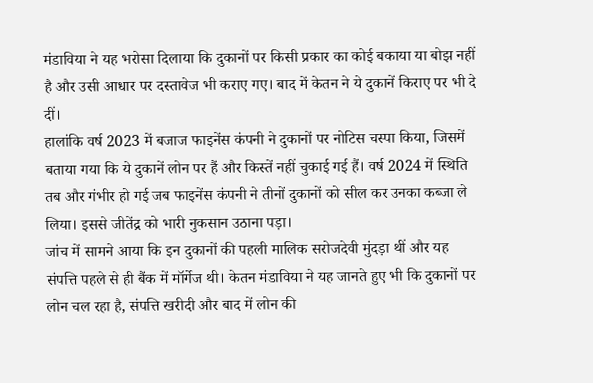मंडाविया ने यह भरोसा दिलाया कि दुकानों पर किसी प्रकार का कोई बकाया या बोझ नहीं है और उसी आधार पर दस्तावेज भी कराए गए। बाद में केतन ने ये दुकानें किराए पर भी दे दीं।
हालांकि वर्ष 2023 में बजाज फाइनेंस कंपनी ने दुकानों पर नोटिस चस्पा किया, जिसमें बताया गया कि ये दुकानें लोन पर हैं और किस्तें नहीं चुकाई गई हैं। वर्ष 2024 में स्थिति तब और गंभीर हो गई जब फाइनेंस कंपनी ने तीनों दुकानों को सील कर उनका कब्जा ले लिया। इससे जीतेंद्र को भारी नुकसान उठाना पड़ा।
जांच में सामने आया कि इन दुकानों की पहली मालिक सरोजदेवी मुंदड़ा थीं और यह संपत्ति पहले से ही बैंक में मॉर्गेज थी। केतन मंडाविया ने यह जानते हुए भी कि दुकानों पर लोन चल रहा है, संपत्ति खरीदी और बाद में लोन की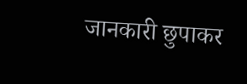जानकारी छुपाकर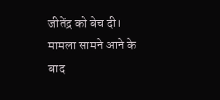जीतेंद्र को बेच दी।
मामला सामने आने के बाद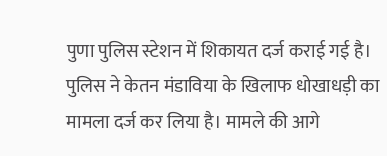पुणा पुलिस स्टेशन में शिकायत दर्ज कराई गई है। पुलिस ने केतन मंडाविया के खिलाफ धोखाधड़ी का मामला दर्ज कर लिया है। मामले की आगे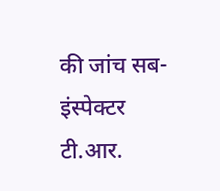की जांच सब-इंस्पेक्टर टी.आर.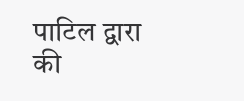पाटिल द्वारा की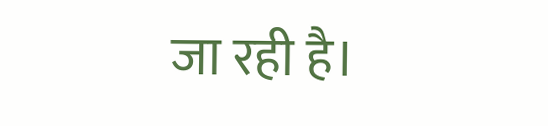जा रही है।